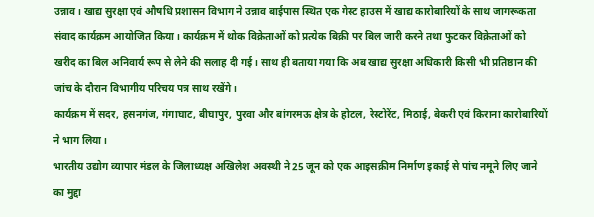उन्नाव। खाद्य सुरक्षा एवं औषधि प्रशासन विभाग ने उन्नाव बाईपास स्थित एक गेस्ट हाउस में खाद्य कारोबारियों के साथ जागरूकता संवाद कार्यक्रम आयोजित किया। कार्यक्रम में थोक विक्रेताओं को प्रत्येक बिक्री पर बिल जारी करने तथा फुटकर विक्रेताओं को खरीद का बिल अनिवार्य रूप से लेने की सलाह दी गई। साथ ही बताया गया कि अब खाद्य सुरक्षा अधिकारी किसी भी प्रतिष्ठान की जांच के दौरान विभागीय परिचय पत्र साथ रखेंगे।
कार्यक्रम में सदर, हसनगंज, गंगाघाट, बीघापुर, पुरवा और बांगरमऊ क्षेत्र के होटल, रेस्टोरेंट, मिठाई, बेकरी एवं किराना कारोबारियों ने भाग लिया।
भारतीय उद्योग व्यापार मंडल के जिलाध्यक्ष अखिलेश अवस्थी ने 25 जून को एक आइसक्रीम निर्माण इकाई से पांच नमूने लिए जाने का मुद्दा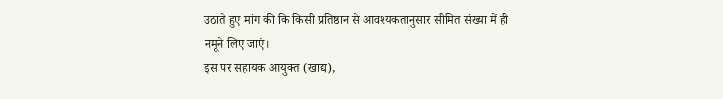उठाते हुए मांग की कि किसी प्रतिष्ठान से आवश्यकतानुसार सीमित संख्या में ही नमूने लिए जाएं।
इस पर सहायक आयुक्त (खाद्य),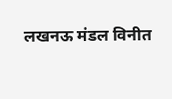लखनऊ मंडल विनीत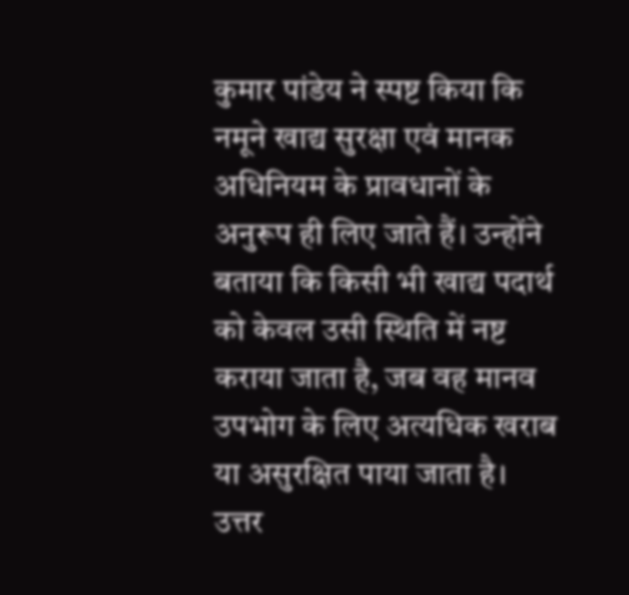कुमार पांडेय ने स्पष्ट किया कि नमूने खाद्य सुरक्षा एवं मानक अधिनियम के प्रावधानों के अनुरूप ही लिए जाते हैं। उन्होंने बताया कि किसी भी खाद्य पदार्थ को केवल उसी स्थिति में नष्ट कराया जाता है, जब वह मानव उपभोग के लिए अत्यधिक खराब या असुरक्षित पाया जाता है।
उत्तर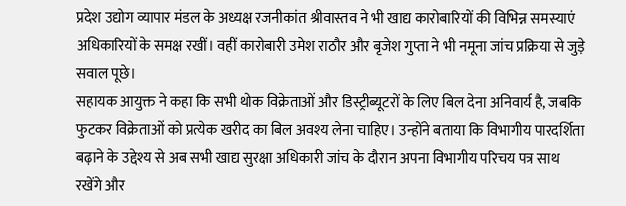प्रदेश उद्योग व्यापार मंडल के अध्यक्ष रजनीकांत श्रीवास्तव ने भी खाद्य कारोबारियों की विभिन्न समस्याएं अधिकारियों के समक्ष रखीं। वहीं कारोबारी उमेश राठौर और बृजेश गुप्ता ने भी नमूना जांच प्रक्रिया से जुड़े सवाल पूछे।
सहायक आयुक्त ने कहा कि सभी थोक विक्रेताओं और डिस्ट्रीब्यूटरों के लिए बिल देना अनिवार्य है, जबकि फुटकर विक्रेताओं को प्रत्येक खरीद का बिल अवश्य लेना चाहिए। उन्होंने बताया कि विभागीय पारदर्शिता बढ़ाने के उद्देश्य से अब सभी खाद्य सुरक्षा अधिकारी जांच के दौरान अपना विभागीय परिचय पत्र साथ रखेंगे और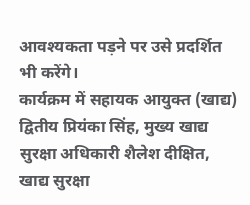आवश्यकता पड़ने पर उसे प्रदर्शित भी करेंगे।
कार्यक्रम में सहायक आयुक्त (खाद्य) द्वितीय प्रियंका सिंह, मुख्य खाद्य सुरक्षा अधिकारी शैलेश दीक्षित, खाद्य सुरक्षा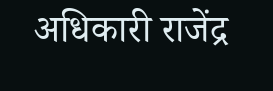अधिकारी राजेंद्र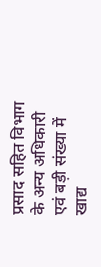प्रसाद सहित विभाग के अन्य अधिकारी एवं बड़ी संख्या में खाद्य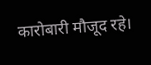कारोबारी मौजूद रहे।